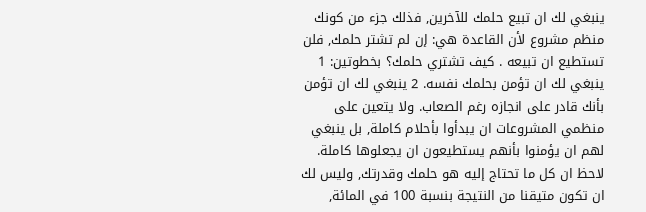ينبغي لك ان تبيع حلمك للآخرين, فذلك جزء من كونك منظم مشروع لأن القاعدة هي: إن لم تشتر حلمك, فلن تستطيع ان تبيعه . كيف تشتري حلمك؟ بخطوتين: 1 ينبغي لك ان تؤمن بحلمك نفسه. 2 ينبغي لك ان تؤمن بأنك قادر على انجازه رغم الصعاب. ولا يتعين على منظمي المشروعات ان يبدأوا بأحلام كاملة, بل ينبغي لهم ان يؤمنوا بأنهم يستطيعون ان يجعلوها كاملة. لاحظ ان كل ما تحتاج إليه هو حلمك وقدرتك, وليس لك ان تكون متيقنا من النتيجة بنسبة 100 في المائة,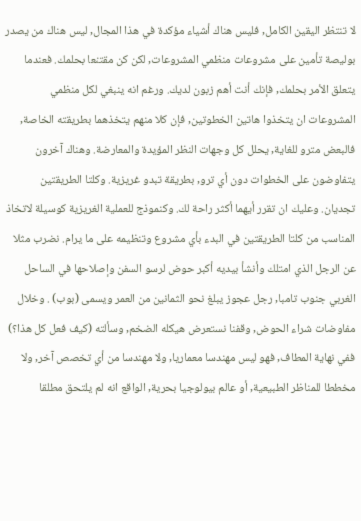لا تنتظر اليقين الكامل, فليس هناك أشياء مؤكدة في هذا المجال, ليس هناك من يصدر بوليصة تأمين على مشروعات منظمي المشروعات, لكن كن مقتنعا بحلمك. فعندما يتعلق الأمر بحلمك, فإنك أنت أهم زبون لديك. ورغم انه ينبغي لكل منظمي المشروعات ان يتخذوا هاتين الخطوتين, فإن كلا منهم يتخذهما بطريقته الخاصة, فالبعض مترو للغاية, يحلل كل وجهات النظر المؤيدة والمعارضة. وهناك آخرون يتفاوضون على الخطوات دون أي ترو, بطريقة تبدو غريزية. وكلتا الطريقتين تجديان. وعليك ان تقرر أيهما أكثر راحة لك. وكنموذج للعملية الغريزية كوسيلة لاتخاذ المناسب من كلتا الطريقتين في البدء بأي مشروع وتنظيمه على ما يرام. نضرب مثلا عن الرجل الذي امتلك وأنشأ بيديه أكبر حوض لرسو السفن وإصلاحها في الساحل الغربي جنوب تامبا, رجل عجوز يبلغ نحو الثمانين من العمر ويسمى (بوب) . وخلال مفاوضات شراء الحوض, وقفنا نستعرض هيكله الضخم, وسألته (كيف فعل كل هذا؟) ففي نهاية المطاف, فهو ليس مهندسا معماريا, ولا مهندسا من أي تخصص آخر, ولا مخططا للمناظر الطبيعية, أو عالم بيولوجيا بحرية, الواقع انه لم يلتحق مطلقا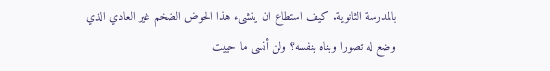بالمدرسة الثانوية. كيف استطاع ان ينشىء هذا الحوض الضخم غير العادي الذي وضع له تصورا وبناه بنفسه؟ ولن أنسى ما حييت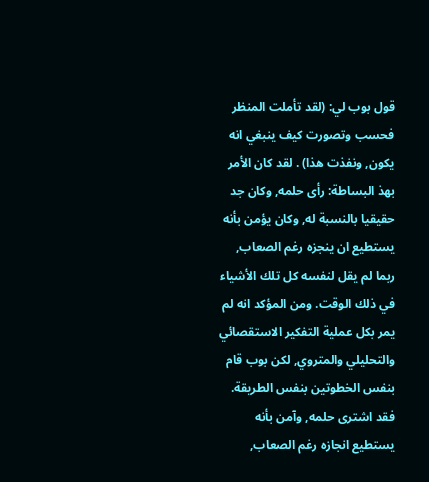قول بوب لي: (لقد تأملت المنظر فحسب وتصورت كيف ينبغي انه يكون, ونفذت هذا) . لقد كان الأمر بهذ البساطة: رأى حلمه, وكان جد حقيقيا بالنسبة له, وكان يؤمن بأنه يستطيع ان ينجزه رغم الصعاب, ربما لم يقل لنفسه كل تلك الأشياء في ذلك الوقت. ومن المؤكد انه لم يمر بكل عملية التفكير الاستقصائي والتحليلي والمتروي, لكن بوب قام بنفس الخطوتين بنفس الطريقة. فقد اشترى حلمه, وآمن بأنه يستطيع انجازه رغم الصعاب,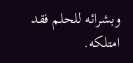وبشرائه للحلم فقد امتلكه.